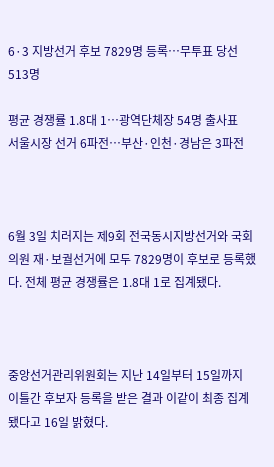6·3 지방선거 후보 7829명 등록…무투표 당선 513명

평균 경쟁률 1.8대 1…광역단체장 54명 출사표
서울시장 선거 6파전…부산·인천·경남은 3파전



6월 3일 치러지는 제9회 전국동시지방선거와 국회의원 재·보궐선거에 모두 7829명이 후보로 등록했다. 전체 평균 경쟁률은 1.8대 1로 집계됐다.



중앙선거관리위원회는 지난 14일부터 15일까지 이틀간 후보자 등록을 받은 결과 이같이 최종 집계됐다고 16일 밝혔다.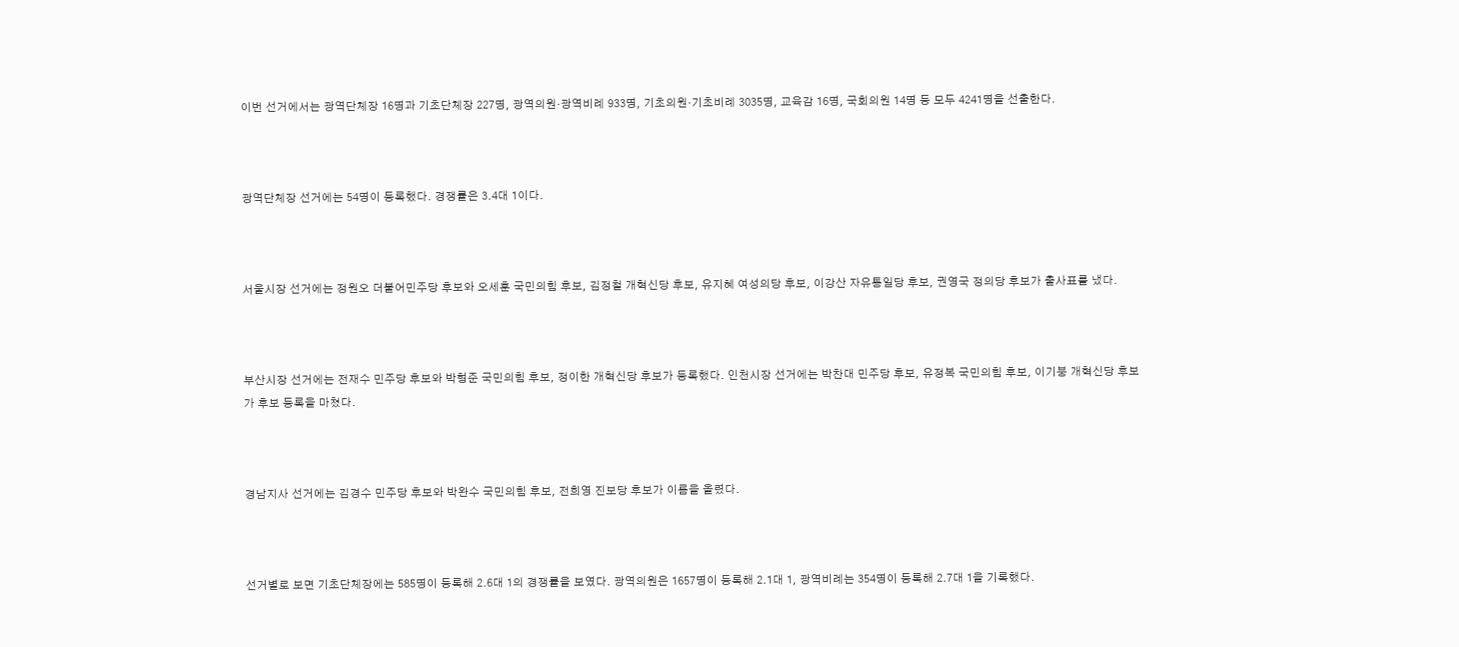이번 선거에서는 광역단체장 16명과 기초단체장 227명, 광역의원·광역비례 933명, 기초의원·기초비례 3035명, 교육감 16명, 국회의원 14명 등 모두 4241명을 선출한다.



광역단체장 선거에는 54명이 등록했다. 경쟁률은 3.4대 1이다.



서울시장 선거에는 정원오 더불어민주당 후보와 오세훈 국민의힘 후보, 김정철 개혁신당 후보, 유지혜 여성의당 후보, 이강산 자유통일당 후보, 권영국 정의당 후보가 출사표를 냈다.



부산시장 선거에는 전재수 민주당 후보와 박형준 국민의힘 후보, 정이한 개혁신당 후보가 등록했다. 인천시장 선거에는 박찬대 민주당 후보, 유정복 국민의힘 후보, 이기붕 개혁신당 후보가 후보 등록을 마쳤다.



경남지사 선거에는 김경수 민주당 후보와 박완수 국민의힘 후보, 전희영 진보당 후보가 이름을 올렸다.



선거별로 보면 기초단체장에는 585명이 등록해 2.6대 1의 경쟁률을 보였다. 광역의원은 1657명이 등록해 2.1대 1, 광역비례는 354명이 등록해 2.7대 1을 기록했다.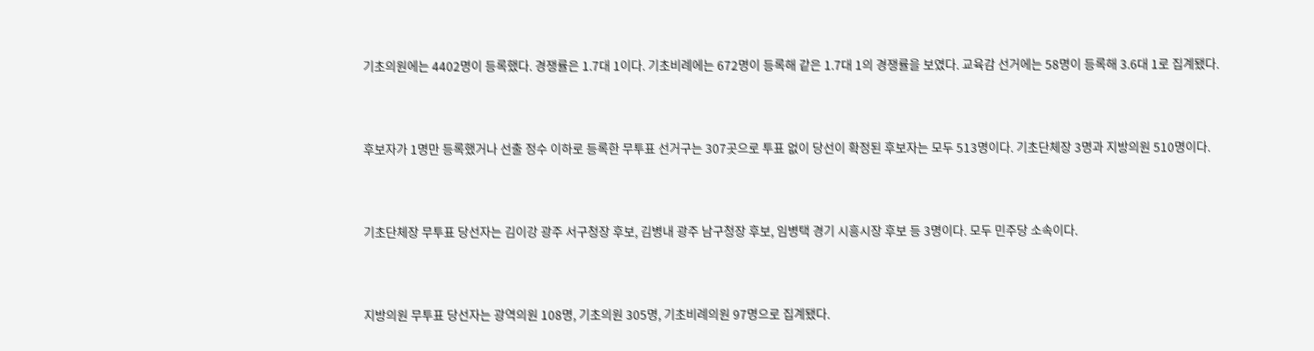기초의원에는 4402명이 등록했다. 경쟁률은 1.7대 1이다. 기초비례에는 672명이 등록해 같은 1.7대 1의 경쟁률을 보였다. 교육감 선거에는 58명이 등록해 3.6대 1로 집계됐다.



후보자가 1명만 등록했거나 선출 정수 이하로 등록한 무투표 선거구는 307곳으로 투표 없이 당선이 확정된 후보자는 모두 513명이다. 기초단체장 3명과 지방의원 510명이다.



기초단체장 무투표 당선자는 김이강 광주 서구청장 후보, 김병내 광주 남구청장 후보, 임병택 경기 시흥시장 후보 등 3명이다. 모두 민주당 소속이다.



지방의원 무투표 당선자는 광역의원 108명, 기초의원 305명, 기초비례의원 97명으로 집계됐다.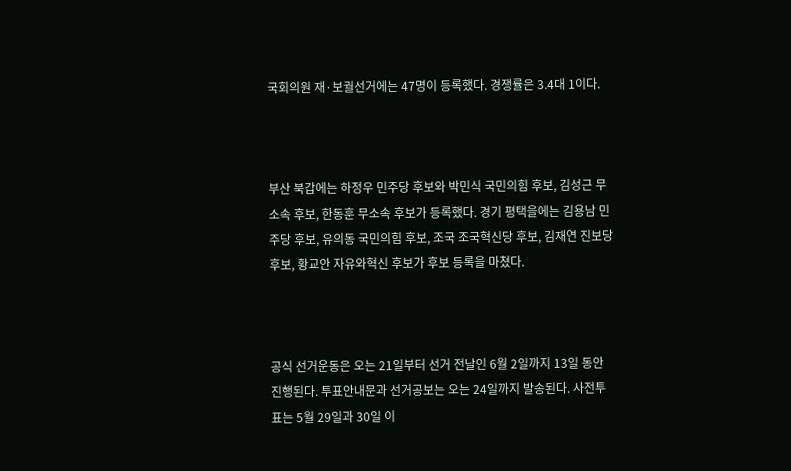국회의원 재·보궐선거에는 47명이 등록했다. 경쟁률은 3.4대 1이다.



부산 북갑에는 하정우 민주당 후보와 박민식 국민의힘 후보, 김성근 무소속 후보, 한동훈 무소속 후보가 등록했다. 경기 평택을에는 김용남 민주당 후보, 유의동 국민의힘 후보, 조국 조국혁신당 후보, 김재연 진보당 후보, 황교안 자유와혁신 후보가 후보 등록을 마쳤다.



공식 선거운동은 오는 21일부터 선거 전날인 6월 2일까지 13일 동안 진행된다. 투표안내문과 선거공보는 오는 24일까지 발송된다. 사전투표는 5월 29일과 30일 이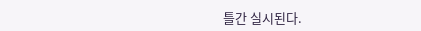틀간 실시된다.